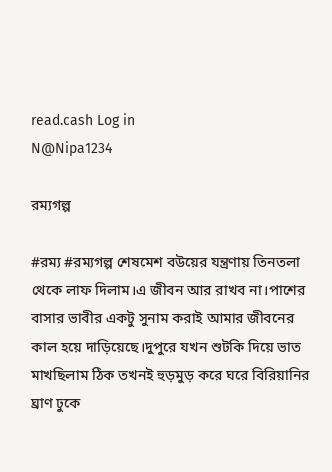read.cash Log in
N@Nipa1234

রম্যগল্প

#রম্য #রম্যগল্প শেষমেশ বউয়ের যন্ত্রণায় তিনতলা থেকে লাফ দিলাম।এ জীবন আর রাখব না।পাশের বাসার ভাবীর একটু সুনাম করাই আমার জীবনের কাল হয়ে দাড়িয়েছে।দুপুরে যখন শুটকি দিয়ে ভাত মাখছিলাম ঠিক তখনই হুড়মুড় করে ঘরে বিরিয়ানির ঘ্রাণ ঢুকে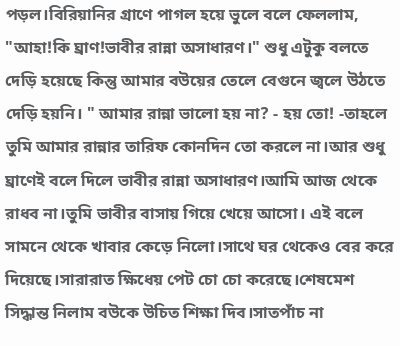পড়ল।বিরিয়ানির গ্রাণে পাগল হয়ে ভুলে বলে ফেললাম, "আহা!কি ঘ্রাণ!ভাবীর রান্না অসাধারণ।" শুধু এটুকু বলতে দেড়ি হয়েছে কিন্তু আমার বউয়ের তেলে বেগুনে জ্বলে উঠতে দেড়ি হয়নি। " আমার রান্না ভালো হয় না? - হয় তো! -তাহলে তুমি আমার রান্নার তারিফ কোনদিন তো করলে না।আর শুধু ঘ্রাণেই বলে দিলে ভাবীর রান্না অসাধারণ।আমি আজ থেকে রাধব না।তুমি ভাবীর বাসায় গিয়ে খেয়ে আসো। এই বলে সামনে থেকে খাবার কেড়ে নিলো।সাথে ঘর থেকেও বের করে দিয়েছে।সারারাত ক্ষিধেয় পেট চো চো করেছে।শেষমেশ সিদ্ধান্ত নিলাম বউকে উচিত শিক্ষা দিব।সাতপাঁচ না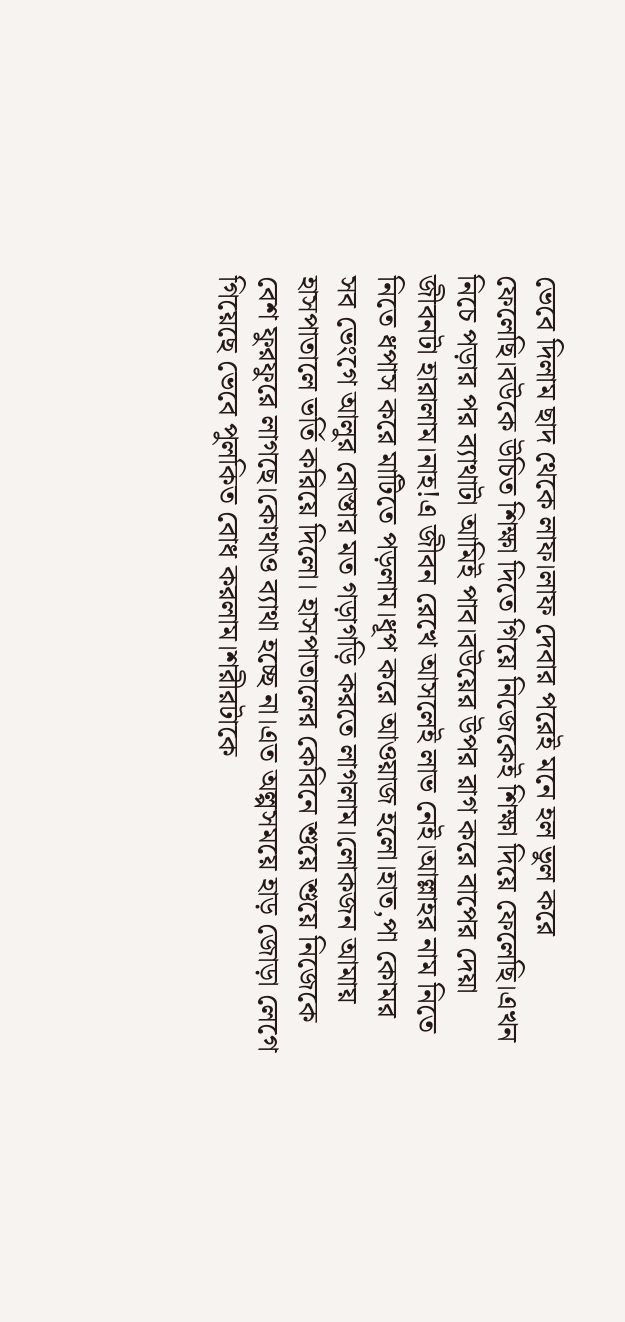ভেবে দিলাম ছাদ থেকে লাফ।লাফ দেবার পরেই মনে হল ভুল করে ফেলেছি।বউকে উচিত শিক্ষা দিতে গিয়ে নিজেকেই শিক্ষা দিয়ে ফেলেছি।এখন নিচে পড়ার পর ব্যাথাটা আমিই পাব।বউয়ের উপর রাগ করে বাপের দেয়া জীবনটা হারালাম।নাহ!এ জীবন রেখে আসলেই লাভ নেই।আল্লাহর নাম নিতে নিতে ধপাস করে মাটিতে পড়লাম।ধূপ করে আওয়াজ হলো।হাত,পা কোমর সব ভেংগে আলুর বোস্তার মত গড়াগড়ি করতে লাগলাম।লোকজন আমায় হাসপাতালে ভর্তি করিয়ে দিলো। হাসপাতালের কেবিনে শুয়ে শুয়ে নিজেকে বেশ ফুরফুরে লাগছে।কোথাও ব্যাথা হচ্ছে না।এত অল্পসময়ে হাড় জোড়া লেগে গিয়েছে ভেবে পুলকিত বোধ করলাম।শরীরটাকে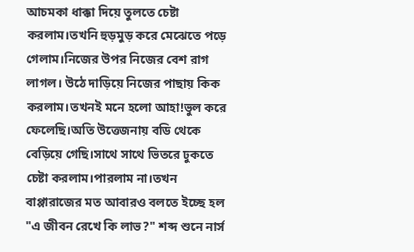আচমকা ধাক্কা দিয়ে তুলতে চেষ্টা করলাম।তখনি হুড়মুড় করে মেঝেতে পড়ে গেলাম।নিজের উপর নিজের বেশ রাগ লাগল। উঠে দাড়িয়ে নিজের পাছায় কিক করলাম।তখনই মনে হলো আহা!ভুল করে ফেলেছি।অতি উত্তেজনায় বডি থেকে বেড়িয়ে গেছি।সাথে সাথে ভিতরে ঢুকতে চেষ্টা করলাম।পারলাম না।তখন বাপ্পারাজের মত আবারও বলতে ইচ্ছে হল "এ জীবন রেখে কি লাভ?" শব্দ শুনে নার্স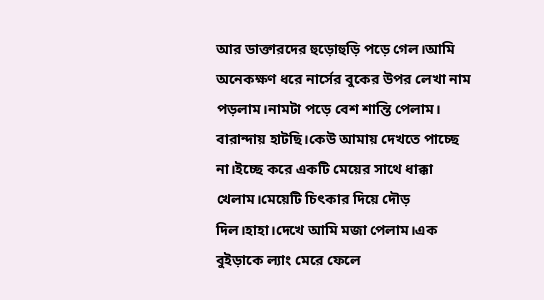আর ডাক্তারদের হুড়োহুড়ি পড়ে গেল।আমি অনেকক্ষণ ধরে নার্সের বুকের উপর লেখা নাম পড়লাম।নামটা পড়ে বেশ শান্তি পেলাম। বারান্দায় হাটছি।কেউ আমায় দেখতে পাচ্ছে না।ইচ্ছে করে একটি মেয়ের সাথে ধাক্কা খেলাম।মেয়েটি চিৎকার দিয়ে দৌড় দিল।হাহা।দেখে আমি মজা পেলাম।এক বুইড়াকে ল্যাং মেরে ফেলে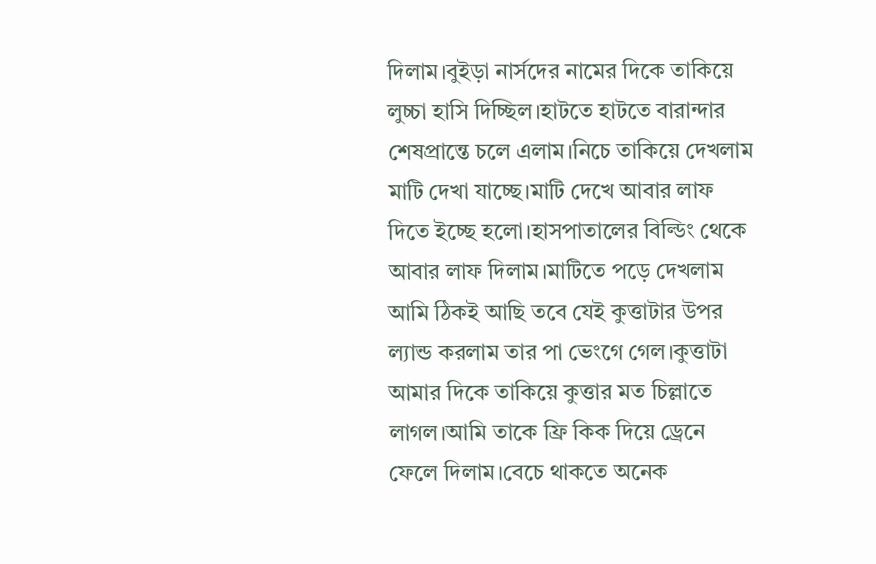দিলাম।বুইড়া নার্সদের নামের দিকে তাকিয়ে লুচ্চা হাসি দিচ্ছিল।হাটতে হাটতে বারান্দার শেষপ্রান্তে চলে এলাম।নিচে তাকিয়ে দেখলাম মাটি দেখা যাচ্ছে।মাটি দেখে আবার লাফ দিতে ইচ্ছে হলো।হাসপাতালের বিল্ডিং থেকে আবার লাফ দিলাম।মাটিতে পড়ে দেখলাম আমি ঠিকই আছি তবে যেই কুত্তাটার উপর ল্যান্ড করলাম তার পা ভেংগে গেল।কুত্তাটা আমার দিকে তাকিয়ে কুত্তার মত চিল্লাতে লাগল।আমি তাকে ফ্রি কিক দিয়ে ড্রেনে ফেলে দিলাম।বেচে থাকতে অনেক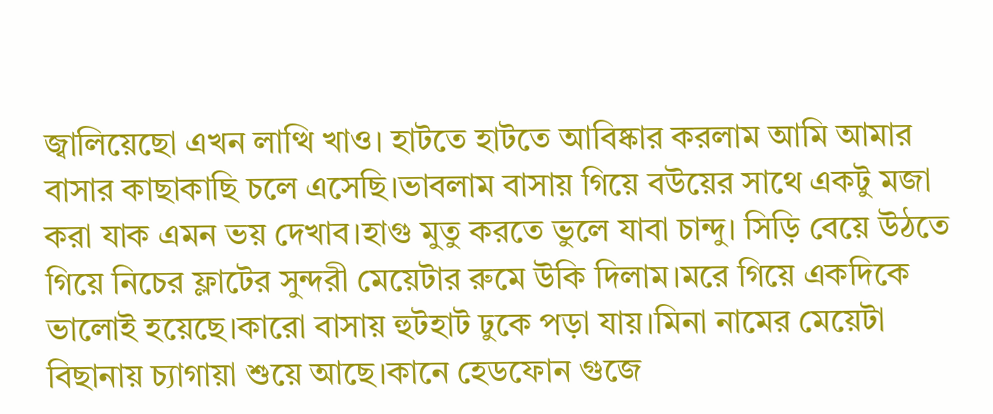জ্বালিয়েছো এখন লাত্থি খাও। হাটতে হাটতে আবিষ্কার করলাম আমি আমার বাসার কাছাকাছি চলে এসেছি।ভাবলাম বাসায় গিয়ে বউয়ের সাথে একটু মজা করা যাক এমন ভয় দেখাব।হাগু মুতু করতে ভুলে যাবা চান্দু। সিড়ি বেয়ে উঠতে গিয়ে নিচের ফ্লাটের সুন্দরী মেয়েটার রুমে উকি দিলাম।মরে গিয়ে একদিকে ভালোই হয়েছে।কারো বাসায় হুটহাট ঢুকে পড়া যায়।মিনা নামের মেয়েটা বিছানায় চ্যাগায়া শুয়ে আছে।কানে হেডফোন গুজে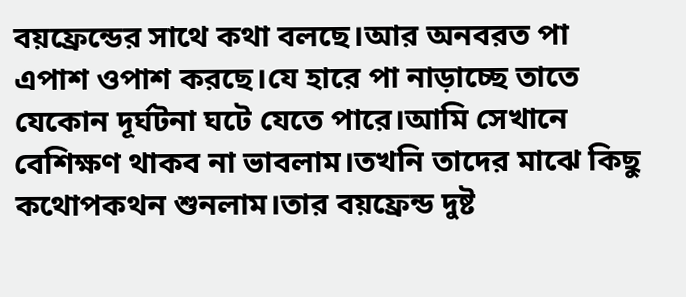বয়ফ্রেন্ডের সাথে কথা বলছে।আর অনবরত পা এপাশ ওপাশ করছে।যে হারে পা নাড়াচ্ছে তাতে যেকোন দূর্ঘটনা ঘটে যেতে পারে।আমি সেখানে বেশিক্ষণ থাকব না ভাবলাম।তখনি তাদের মাঝে কিছু কথোপকথন শুনলাম।তার বয়ফ্রেন্ড দুষ্ট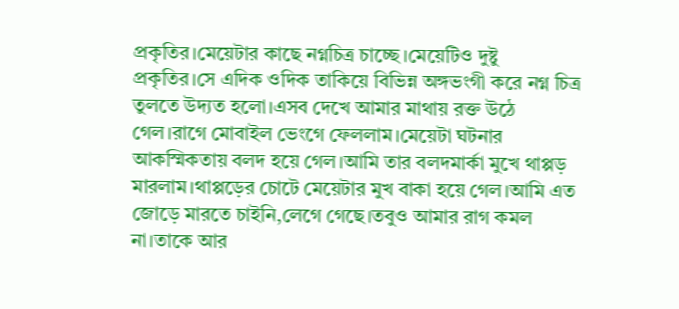প্রকৃতির।মেয়েটার কাছে নগ্নচিত্র চাচ্ছে।মেয়েটিও দুষ্টু প্রকৃতির।সে এদিক ওদিক তাকিয়ে বিভিন্ন অঙ্গভংগী করে নগ্ন চিত্র তুলতে উদ্যত হলো।এসব দেখে আমার মাথায় রক্ত উঠে গেল।রাগে মোবাইল ভেংগে ফেললাম।মেয়েটা ঘটনার আকস্মিকতায় বলদ হয়ে গেল।আমি তার বলদমার্কা মুখে থাপ্পড় মারলাম।থাপ্পড়ের চোটে মেয়েটার মুখ বাকা হয়ে গেল।আমি এত জোড়ে মারতে চাইনি,লেগে গেছে।তবুও আমার রাগ কমল না।তাকে আর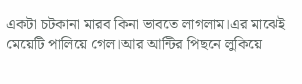একটা চটকানা মারব কিনা ভাবতে লাগলাম।এর মাঝেই মেয়েটি পালিয়ে গেল।আর আন্টির পিছনে লুকিয়ে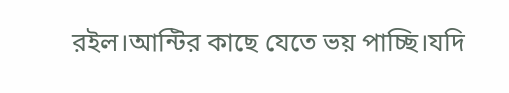রইল।আন্টির কাছে যেতে ভয় পাচ্ছি।যদি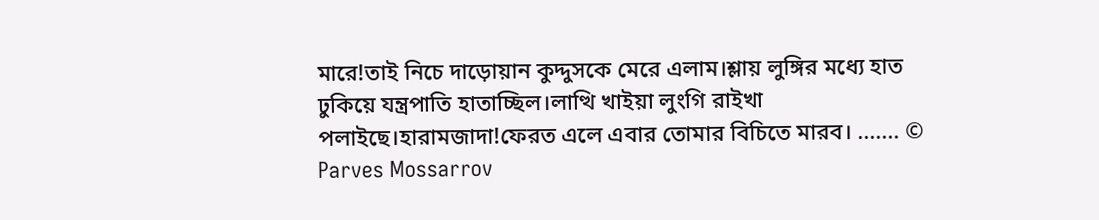মারে!তাই নিচে দাড়োয়ান কুদ্দুসকে মেরে এলাম।শ্লায় লুঙ্গির মধ্যে হাত ঢুকিয়ে যন্ত্রপাতি হাতাচ্ছিল।লাত্থি খাইয়া লুংগি রাইখা পলাইছে।হারামজাদা!ফেরত এলে এবার তোমার বিচিতে মারব। ....... © Parves Mossarrov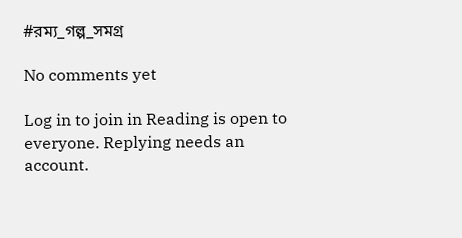#রম্য_গল্প_সমগ্র

No comments yet

Log in to join in Reading is open to everyone. Replying needs an account.